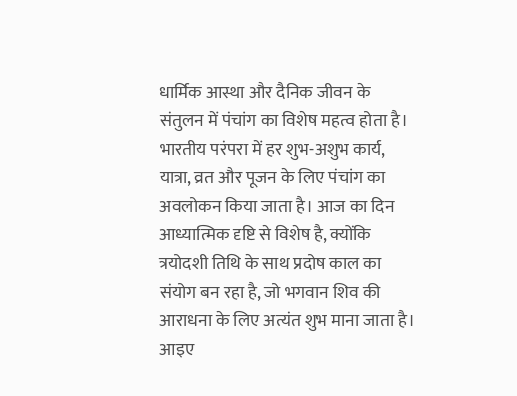धार्मिक आस्था और दैनिक जीवन के संतुलन में पंचांग का विशेष महत्व होता है। भारतीय परंपरा में हर शुभ-अशुभ कार्य, यात्रा, व्रत और पूजन के लिए पंचांग का अवलोकन किया जाता है। आज का दिन आध्यात्मिक दृष्टि से विशेष है, क्योंकि त्रयोदशी तिथि के साथ प्रदोष काल का संयोग बन रहा है, जो भगवान शिव की आराधना के लिए अत्यंत शुभ माना जाता है। आइए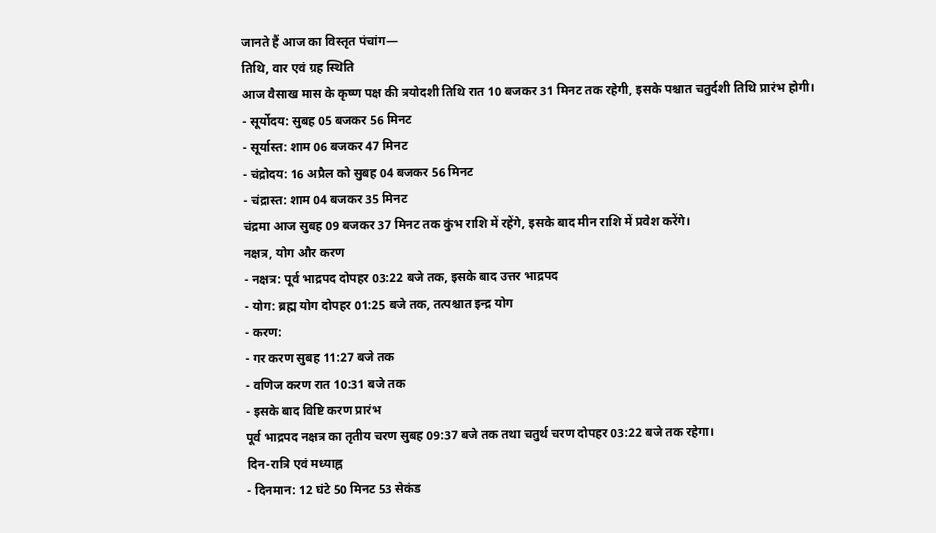जानते हैं आज का विस्तृत पंचांग—
तिथि, वार एवं ग्रह स्थिति
आज वैसाख मास के कृष्ण पक्ष की त्रयोदशी तिथि रात 10 बजकर 31 मिनट तक रहेगी, इसके पश्चात चतुर्दशी तिथि प्रारंभ होगी।
- सूर्योदय: सुबह 05 बजकर 56 मिनट
- सूर्यास्त: शाम 06 बजकर 47 मिनट
- चंद्रोदय: 16 अप्रैल को सुबह 04 बजकर 56 मिनट
- चंद्रास्त: शाम 04 बजकर 35 मिनट
चंद्रमा आज सुबह 09 बजकर 37 मिनट तक कुंभ राशि में रहेंगे, इसके बाद मीन राशि में प्रवेश करेंगे।
नक्षत्र, योग और करण
- नक्षत्र: पूर्व भाद्रपद दोपहर 03:22 बजे तक, इसके बाद उत्तर भाद्रपद
- योग: ब्रह्म योग दोपहर 01:25 बजे तक, तत्पश्चात इन्द्र योग
- करण:
- गर करण सुबह 11:27 बजे तक
- वणिज करण रात 10:31 बजे तक
- इसके बाद विष्टि करण प्रारंभ
पूर्व भाद्रपद नक्षत्र का तृतीय चरण सुबह 09:37 बजे तक तथा चतुर्थ चरण दोपहर 03:22 बजे तक रहेगा।
दिन-रात्रि एवं मध्याह्न
- दिनमान: 12 घंटे 50 मिनट 53 सेकंड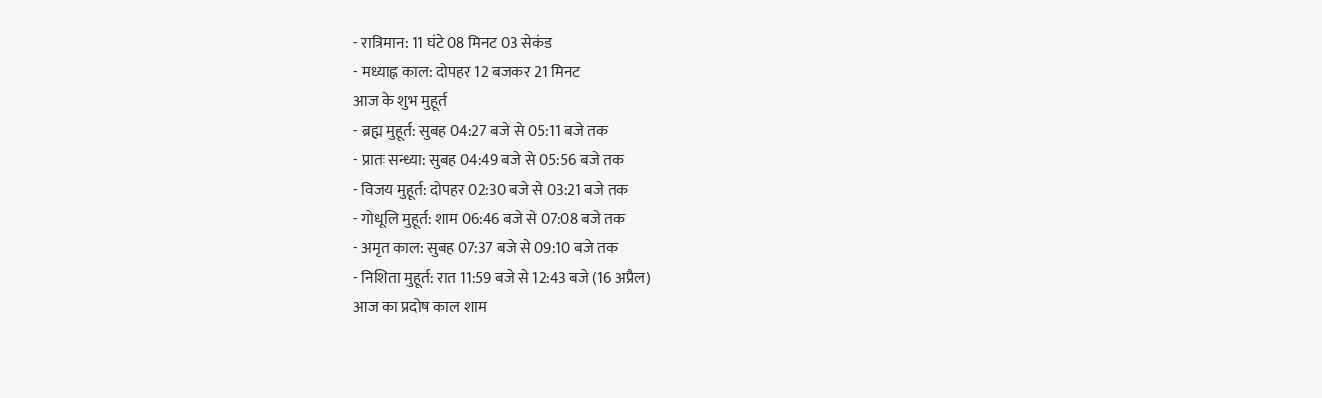- रात्रिमान: 11 घंटे 08 मिनट 03 सेकंड
- मध्याह्न काल: दोपहर 12 बजकर 21 मिनट
आज के शुभ मुहूर्त
- ब्रह्म मुहूर्त: सुबह 04:27 बजे से 05:11 बजे तक
- प्रातः सन्ध्या: सुबह 04:49 बजे से 05:56 बजे तक
- विजय मुहूर्त: दोपहर 02:30 बजे से 03:21 बजे तक
- गोधूलि मुहूर्त: शाम 06:46 बजे से 07:08 बजे तक
- अमृत काल: सुबह 07:37 बजे से 09:10 बजे तक
- निशिता मुहूर्त: रात 11:59 बजे से 12:43 बजे (16 अप्रैल)
आज का प्रदोष काल शाम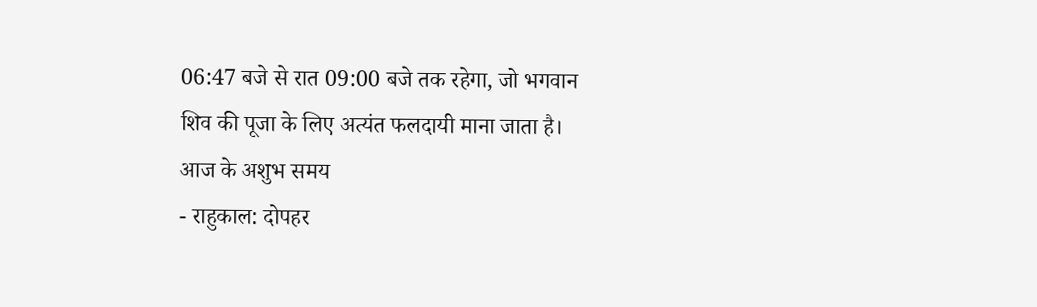06:47 बजे से रात 09:00 बजे तक रहेगा, जो भगवान शिव की पूजा के लिए अत्यंत फलदायी माना जाता है।
आज के अशुभ समय
- राहुकाल: दोपहर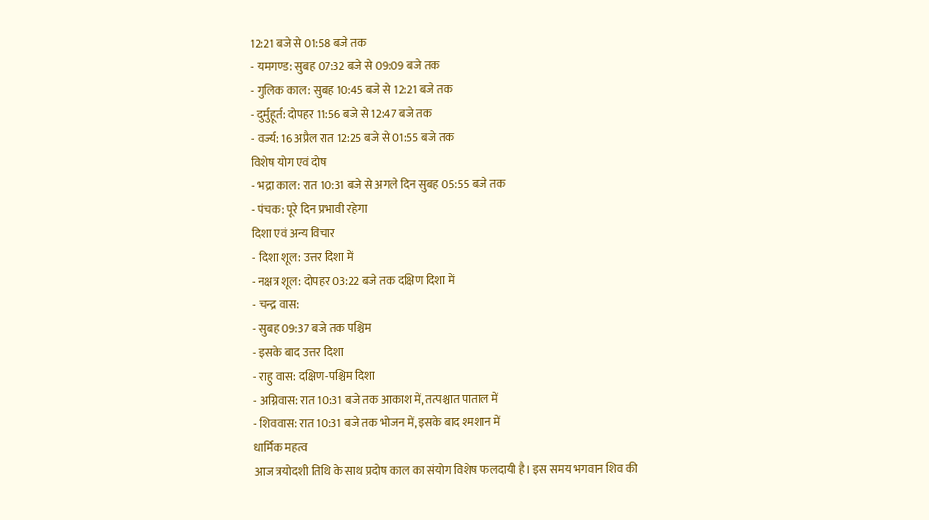12:21 बजे से 01:58 बजे तक
- यमगण्ड: सुबह 07:32 बजे से 09:09 बजे तक
- गुलिक काल: सुबह 10:45 बजे से 12:21 बजे तक
- दुर्मुहूर्त: दोपहर 11:56 बजे से 12:47 बजे तक
- वर्ज्य: 16 अप्रैल रात 12:25 बजे से 01:55 बजे तक
विशेष योग एवं दोष
- भद्रा काल: रात 10:31 बजे से अगले दिन सुबह 05:55 बजे तक
- पंचक: पूरे दिन प्रभावी रहेगा
दिशा एवं अन्य विचार
- दिशा शूल: उत्तर दिशा में
- नक्षत्र शूल: दोपहर 03:22 बजे तक दक्षिण दिशा में
- चन्द्र वास:
- सुबह 09:37 बजे तक पश्चिम
- इसके बाद उत्तर दिशा
- राहु वास: दक्षिण-पश्चिम दिशा
- अग्निवास: रात 10:31 बजे तक आकाश में, तत्पश्चात पाताल में
- शिववास: रात 10:31 बजे तक भोजन में, इसके बाद श्मशान में
धार्मिक महत्व
आज त्रयोदशी तिथि के साथ प्रदोष काल का संयोग विशेष फलदायी है। इस समय भगवान शिव की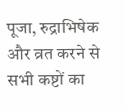पूजा, रुद्राभिषेक और व्रत करने से सभी कष्टों का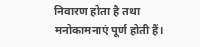निवारण होता है तथा मनोकामनाएं पूर्ण होती हैं।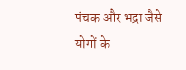पंचक और भद्रा जैसे योगों के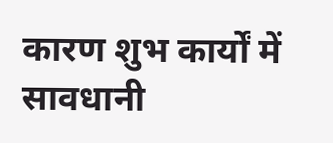कारण शुभ कार्यों में सावधानी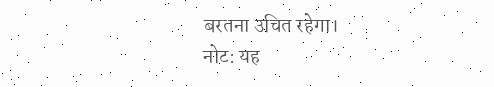बरतना उचित रहेगा।
नोट: यह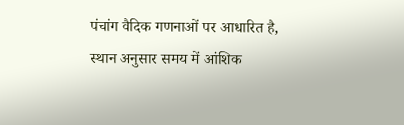पंचांग वैदिक गणनाओं पर आधारित है, स्थान अनुसार समय में आंशिक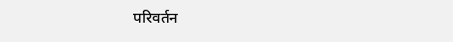परिवर्तन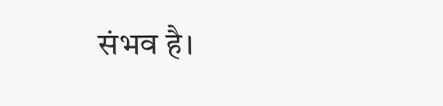संभव है।